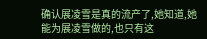确认展凌雪是真的流产了,她知道,她能为展凌雪做的,也只有这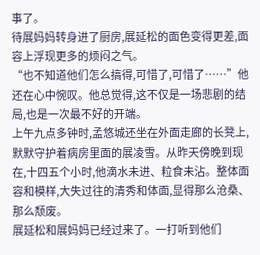事了。
待展妈妈转身进了厨房,展延松的面色变得更差,面容上浮现更多的烦闷之气。
“也不知道他们怎么搞得,可惜了,可惜了……”他还在心中惋叹。他总觉得,这不仅是一场悲剧的结局,也是一次最不好的开端。
上午九点多钟时,孟悠城还坐在外面走廊的长凳上,默默守护着病房里面的展凌雪。从昨天傍晚到现在,十四五个小时,他滴水未进、粒食未沾。整体面容和模样,大失过往的清秀和体面,显得那么沧桑、那么颓废。
展延松和展妈妈已经过来了。一打听到他们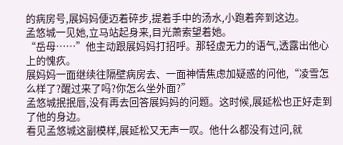的病房号,展妈妈便迈着碎步,提着手中的汤水,小跑着奔到这边。
孟悠城一见她,立马站起身来,目光萧索望着她。
“岳母……”他主动跟展妈妈打招呼。那轻虚无力的语气,透露出他心上的愧疚。
展妈妈一面继续往隔壁病房去、一面神情焦虑加疑惑的问他,“凌雪怎么样了?醒过来了吗?你怎么坐外面?”
孟悠城抿抿唇,没有再去回答展妈妈的问题。这时候,展延松也正好走到了他的身边。
看见孟悠城这副模样,展延松又无声一叹。他什么都没有过问,就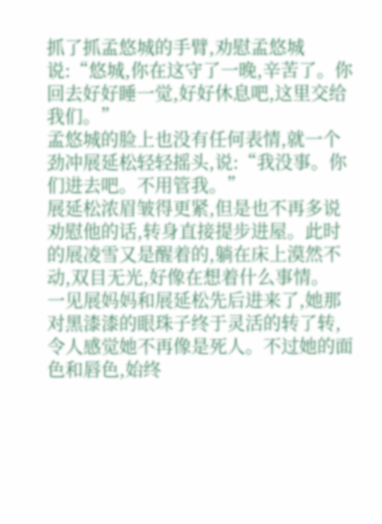抓了抓孟悠城的手臂,劝慰孟悠城说:“悠城,你在这守了一晚,辛苦了。你回去好好睡一觉,好好休息吧,这里交给我们。”
孟悠城的脸上也没有任何表情,就一个劲冲展延松轻轻摇头,说:“我没事。你们进去吧。不用管我。”
展延松浓眉皱得更紧,但是也不再多说劝慰他的话,转身直接提步进屋。此时的展凌雪又是醒着的,躺在床上漠然不动,双目无光,好像在想着什么事情。
一见展妈妈和展延松先后进来了,她那对黑漆漆的眼珠子终于灵活的转了转,令人感觉她不再像是死人。不过她的面色和唇色,始终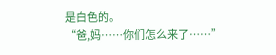是白色的。
“爸,妈……你们怎么来了……”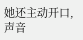她还主动开口,声音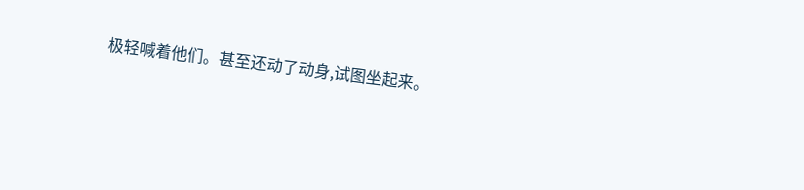极轻喊着他们。甚至还动了动身,试图坐起来。